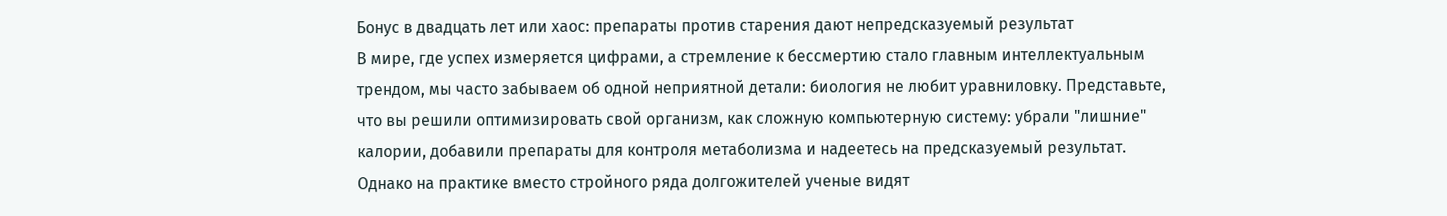Бонус в двадцать лет или хаос: препараты против старения дают непредсказуемый результат
В мире, где успех измеряется цифрами, а стремление к бессмертию стало главным интеллектуальным трендом, мы часто забываем об одной неприятной детали: биология не любит уравниловку. Представьте, что вы решили оптимизировать свой организм, как сложную компьютерную систему: убрали "лишние" калории, добавили препараты для контроля метаболизма и надеетесь на предсказуемый результат. Однако на практике вместо стройного ряда долгожителей ученые видят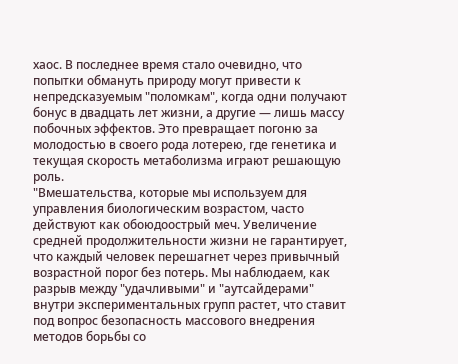хаос. В последнее время стало очевидно, что попытки обмануть природу могут привести к непредсказуемым "поломкам", когда одни получают бонус в двадцать лет жизни, а другие — лишь массу побочных эффектов. Это превращает погоню за молодостью в своего рода лотерею, где генетика и текущая скорость метаболизма играют решающую роль.
"Вмешательства, которые мы используем для управления биологическим возрастом, часто действуют как обоюдоострый меч. Увеличение средней продолжительности жизни не гарантирует, что каждый человек перешагнет через привычный возрастной порог без потерь. Мы наблюдаем, как разрыв между "удачливыми" и "аутсайдерами" внутри экспериментальных групп растет, что ставит под вопрос безопасность массового внедрения методов борьбы со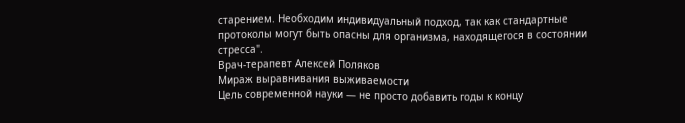старением. Необходим индивидуальный подход, так как стандартные протоколы могут быть опасны для организма, находящегося в состоянии стресса".
Врач-терапевт Алексей Поляков
Мираж выравнивания выживаемости
Цель современной науки — не просто добавить годы к концу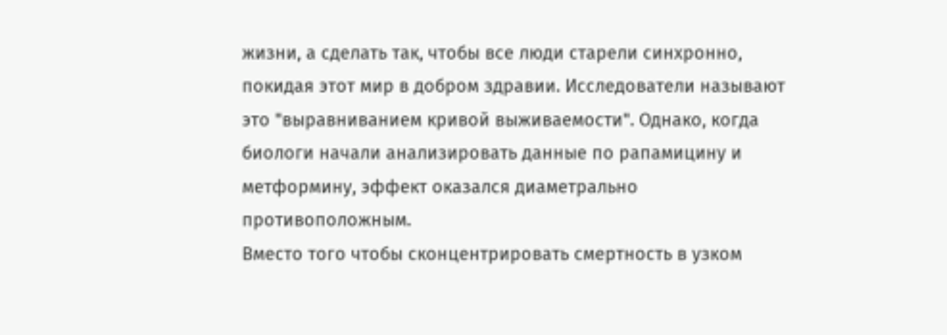жизни, а сделать так, чтобы все люди старели синхронно, покидая этот мир в добром здравии. Исследователи называют это "выравниванием кривой выживаемости". Однако, когда биологи начали анализировать данные по рапамицину и метформину, эффект оказался диаметрально противоположным.
Вместо того чтобы сконцентрировать смертность в узком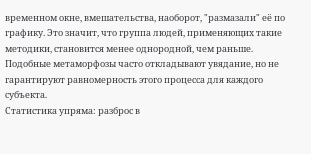временном окне, вмешательства, наоборот, "размазали" её по графику. Это значит, что группа людей, применяющих такие методики, становится менее однородной, чем раньше. Подобные метаморфозы часто откладывают увядание, но не гарантируют равномерность этого процесса для каждого субъекта.
Статистика упряма: разброс в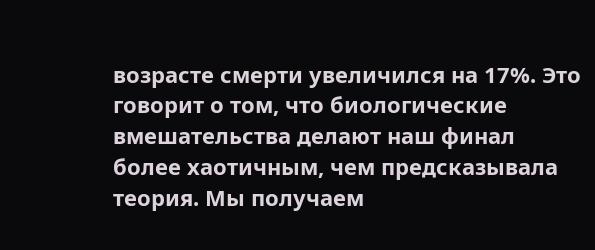возрасте смерти увеличился на 17%. Это говорит о том, что биологические вмешательства делают наш финал более хаотичным, чем предсказывала теория. Мы получаем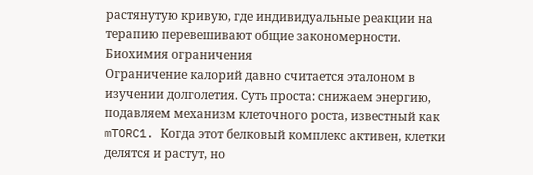растянутую кривую, где индивидуальные реакции на терапию перевешивают общие закономерности.
Биохимия ограничения
Ограничение калорий давно считается эталоном в изучении долголетия. Суть проста: снижаем энергию, подавляем механизм клеточного роста, известный как mTORC1. Когда этот белковый комплекс активен, клетки делятся и растут, но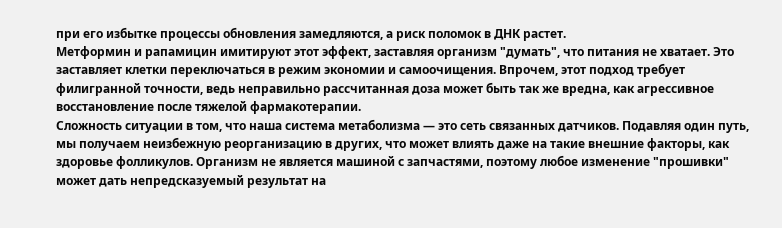при его избытке процессы обновления замедляются, а риск поломок в ДНК растет.
Метформин и рапамицин имитируют этот эффект, заставляя организм "думать", что питания не хватает. Это заставляет клетки переключаться в режим экономии и самоочищения. Впрочем, этот подход требует филигранной точности, ведь неправильно рассчитанная доза может быть так же вредна, как агрессивное восстановление после тяжелой фармакотерапии.
Сложность ситуации в том, что наша система метаболизма — это сеть связанных датчиков. Подавляя один путь, мы получаем неизбежную реорганизацию в других, что может влиять даже на такие внешние факторы, как здоровье фолликулов. Организм не является машиной с запчастями, поэтому любое изменение "прошивки" может дать непредсказуемый результат на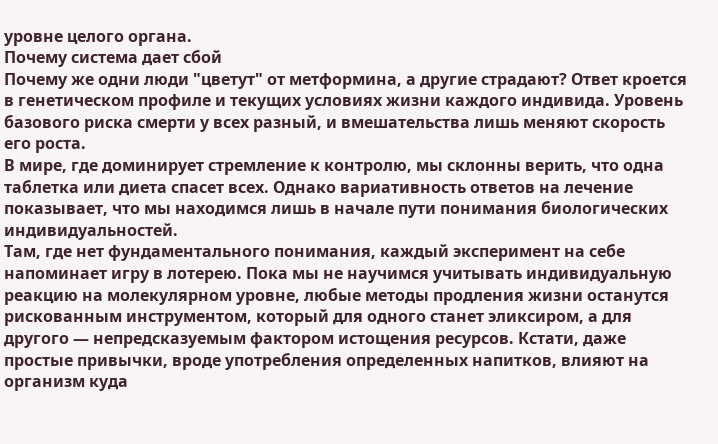уровне целого органа.
Почему система дает сбой
Почему же одни люди "цветут" от метформина, а другие страдают? Ответ кроется в генетическом профиле и текущих условиях жизни каждого индивида. Уровень базового риска смерти у всех разный, и вмешательства лишь меняют скорость его роста.
В мире, где доминирует стремление к контролю, мы склонны верить, что одна таблетка или диета спасет всех. Однако вариативность ответов на лечение показывает, что мы находимся лишь в начале пути понимания биологических индивидуальностей.
Там, где нет фундаментального понимания, каждый эксперимент на себе напоминает игру в лотерею. Пока мы не научимся учитывать индивидуальную реакцию на молекулярном уровне, любые методы продления жизни останутся рискованным инструментом, который для одного станет эликсиром, а для другого — непредсказуемым фактором истощения ресурсов. Кстати, даже простые привычки, вроде употребления определенных напитков, влияют на организм куда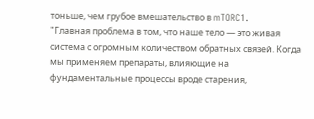тоньше, чем грубое вмешательство в mTORC1.
"Главная проблема в том, что наше тело — это живая система с огромным количеством обратных связей. Когда мы применяем препараты, влияющие на фундаментальные процессы вроде старения,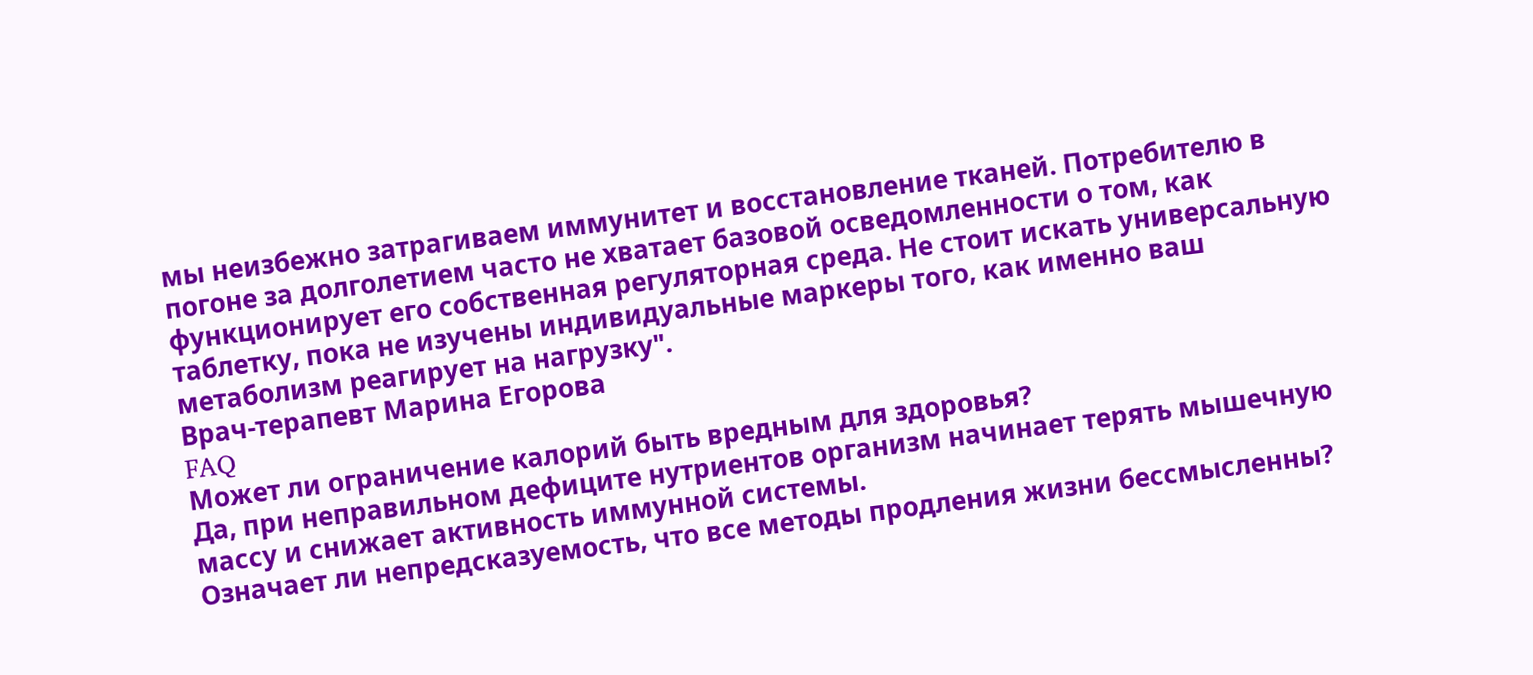мы неизбежно затрагиваем иммунитет и восстановление тканей. Потребителю в погоне за долголетием часто не хватает базовой осведомленности о том, как функционирует его собственная регуляторная среда. Не стоит искать универсальную таблетку, пока не изучены индивидуальные маркеры того, как именно ваш метаболизм реагирует на нагрузку".
Врач-терапевт Марина Егорова
FAQ
Может ли ограничение калорий быть вредным для здоровья?
Да, при неправильном дефиците нутриентов организм начинает терять мышечную массу и снижает активность иммунной системы.
Означает ли непредсказуемость, что все методы продления жизни бессмысленны?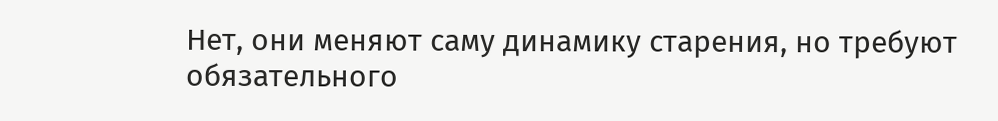Нет, они меняют саму динамику старения, но требуют обязательного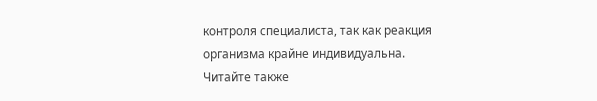контроля специалиста, так как реакция организма крайне индивидуальна.
Читайте также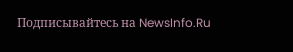Подписывайтесь на NewsInfo.Ru